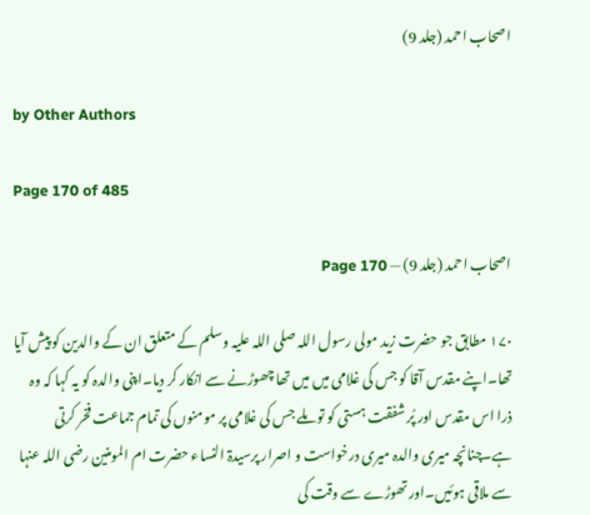اصحاب احمد (جلد 9)

by Other Authors

Page 170 of 485

اصحاب احمد (جلد 9) — Page 170

۱۷۰ مطابق جو حضرت زید مولی رسول اللہ صلی اللہ علیہ وسلم کے متعلق ان کے والدین کو پیش آیا تھا۔اپنے مقدس آقا کو جس کی غلامی میں میں تھا چھوڑنے سے انکار کر دیا۔اپنی والدہ کو یہ کہا کہ وہ ذرا اس مقدس اور پُر شفقت ہستی کو تو ملے جس کی غلامی پر مومنوں کی تمام جماعت فخر کرتی ہے۔چنانچہ میری والدہ میری درخواست و اصرار پرسیدۃ النساء حضرت ام المومنین رضی اللہ عنہا سے ملاقی ہوئیں۔اور تھوڑے سے وقت کی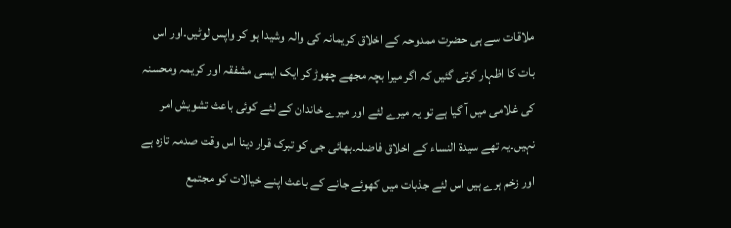ملاقات سے ہی حضرت ممدوحہ کے اخلاق کریمانہ کی والہ وشیدا ہو کر واپس لوٹیں۔اور اس بات کا اظہار کرتی گئیں کہ اگر میرا بچہ مجھے چھوڑ کر ایک ایسی مشفقہ اور کریمہ ومحسنہ کی غلامی میں آ گیا ہے تو یہ میرے لئے اور میرے خاندان کے لئے کوئی باعث تشویش امر نہیں۔یہ تھے سیدۃ النساء کے اخلاق فاضلہ۔بھائی جی کو تبرک قرار دینا اس وقت صدمہ تازہ ہے اور زخم ہرے ہیں اس لئے جذبات میں کھوئے جانے کے باعث اپنے خیالات کو مجتمع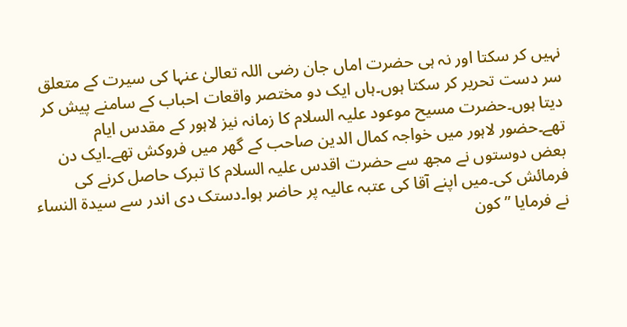نہیں کر سکتا اور نہ ہی حضرت اماں جان رضی اللہ تعالیٰ عنہا کی سیرت کے متعلق سر دست تحریر کر سکتا ہوں۔ہاں ایک دو مختصر واقعات احباب کے سامنے پیش کر دیتا ہوں۔حضرت مسیح موعود علیہ السلام کا زمانہ نیز لاہور کے مقدس ایام تھے۔حضور لاہور میں خواجہ کمال الدین صاحب کے گھر میں فروکش تھے۔ایک دن بعض دوستوں نے مجھ سے حضرت اقدس علیہ السلام کا تبرک حاصل کرنے کی فرمائش کی۔میں اپنے آقا کی عتبہ عالیہ پر حاضر ہوا۔دستک دی اندر سے سیدۃ النساء نے فرمایا ” کون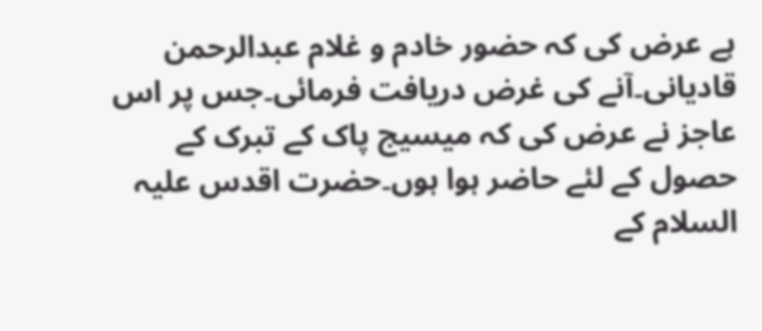ہے عرض کی کہ حضور خادم و غلام عبدالرحمن قادیانی۔آنے کی غرض دریافت فرمائی۔جس پر اس عاجز نے عرض کی کہ میسیج پاک کے تبرک کے حصول کے لئے حاضر ہوا ہوں۔حضرت اقدس علیہ السلام کے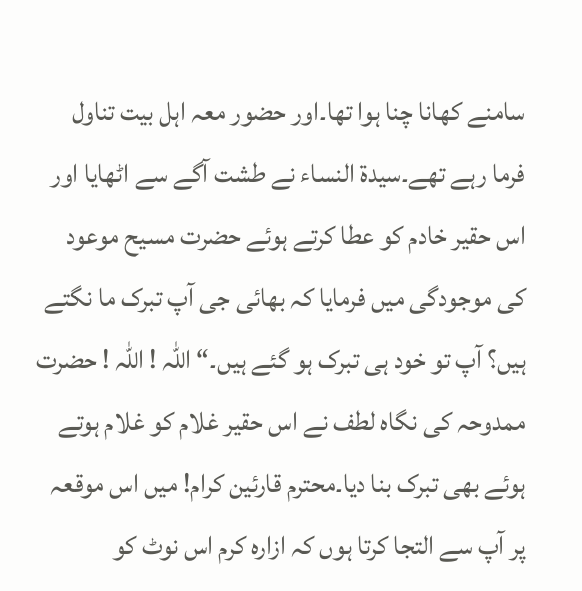سامنے کھانا چنا ہوا تھا۔اور حضور معہ اہل بیت تناول فرما رہے تھے۔سیدۃ النساء نے طشت آگے سے اٹھایا اور اس حقیر خادم کو عطا کرتے ہوئے حضرت مسیح موعود کی موجودگی میں فرمایا کہ بھائی جی آپ تبرک ما نگتے ہیں؟ آپ تو خود ہی تبرک ہو گئے ہیں۔“ اللہ ! اللہ ! حضرت ممدوحہ کی نگاہ لطف نے اس حقیر غلام کو غلام ہوتے ہوئے بھی تبرک بنا دیا۔محترم قارئین کرام! میں اس موقعہ پر آپ سے التجا کرتا ہوں کہ ازارہ کرم اس نوٹ کو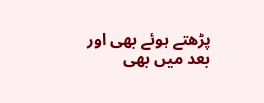پڑھتے ہوئے بھی اور بعد میں بھی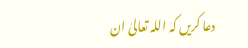دعا کریں کہ اللہ تعالیٰ ان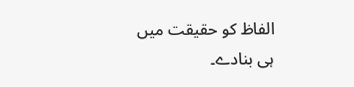الفاظ کو حقیقت میں ہی بنادے۔